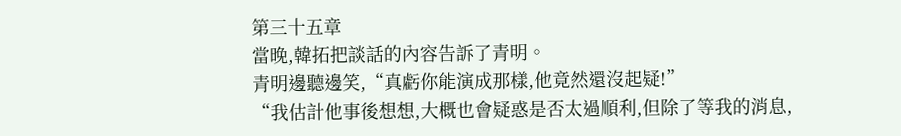第三十五章
當晚,韓拓把談話的內容告訴了青明。
青明邊聽邊笑,“真虧你能演成那樣,他竟然還沒起疑!”
“我估計他事後想想,大概也會疑惑是否太過順利,但除了等我的消息,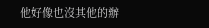他好像也沒其他的辦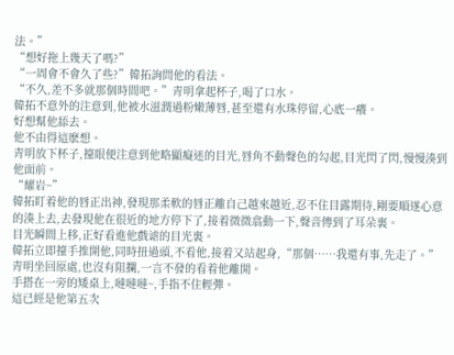法。”
“想好拖上幾天了嗎?”
“一周會不會久了些?”韓拓詢問他的看法。
“不久,差不多就那個時間吧。”青明拿起杯子,喝了口水。
韓拓不意外的注意到,他被水滋潤過粉嫩薄唇,甚至還有水珠停留,心底一癢。
好想幫他舔去。
他不由得這麽想。
青明放下杯子,擡眼便注意到他略顯癡迷的目光,唇角不動聲色的勾起,目光閃了閃,慢慢湊到他面前。
“耀岩~”
韓拓盯着他的唇正出神,發現那柔軟的唇正離自己越來越近,忍不住目露期待,剛要順遂心意的湊上去,去發現他在很近的地方停下了,接着微微翕動一下,聲音傳到了耳朵裏。
目光瞬間上移,正好看進他戲谑的目光裏。
韓拓立即擡手推開他,同時扭過頭,不看他,接着又站起身,“那個……我還有事,先走了。”
青明坐回原處,也沒有阻攔,一言不發的看着他離開。
手搭在一旁的矮桌上,噠噠噠~,手指不住輕彈。
這已經是他第五次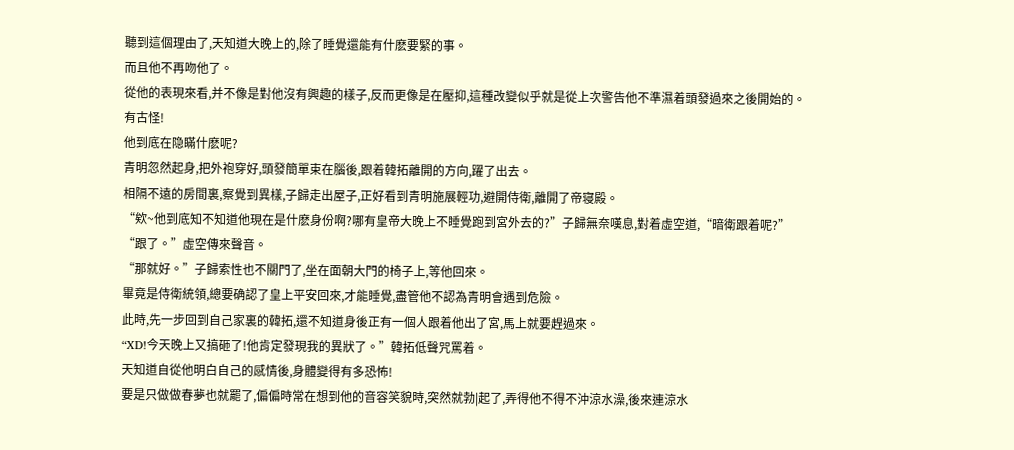聽到這個理由了,天知道大晚上的,除了睡覺還能有什麽要緊的事。
而且他不再吻他了。
從他的表現來看,并不像是對他沒有興趣的樣子,反而更像是在壓抑,這種改變似乎就是從上次警告他不準濕着頭發過來之後開始的。
有古怪!
他到底在隐瞞什麽呢?
青明忽然起身,把外袍穿好,頭發簡單束在腦後,跟着韓拓離開的方向,躍了出去。
相隔不遠的房間裏,察覺到異樣,子歸走出屋子,正好看到青明施展輕功,避開侍衛,離開了帝寝殿。
“欸~他到底知不知道他現在是什麽身份啊?哪有皇帝大晚上不睡覺跑到宮外去的?”子歸無奈嘆息,對着虛空道,“暗衛跟着呢?”
“跟了。”虛空傳來聲音。
“那就好。”子歸索性也不關門了,坐在面朝大門的椅子上,等他回來。
畢竟是侍衛統領,總要确認了皇上平安回來,才能睡覺,盡管他不認為青明會遇到危險。
此時,先一步回到自己家裏的韓拓,還不知道身後正有一個人跟着他出了宮,馬上就要趕過來。
“XD!今天晚上又搞砸了!他肯定發現我的異狀了。”韓拓低聲咒罵着。
天知道自從他明白自己的感情後,身體變得有多恐怖!
要是只做做春夢也就罷了,偏偏時常在想到他的音容笑貌時,突然就勃|起了,弄得他不得不沖涼水澡,後來連涼水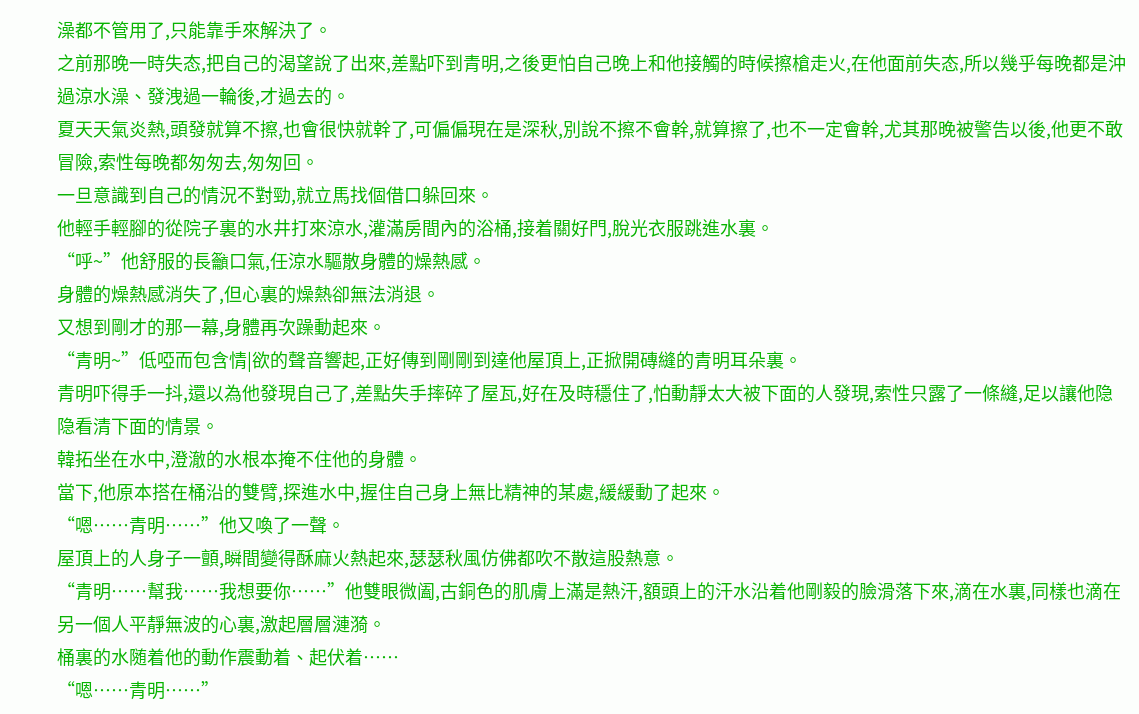澡都不管用了,只能靠手來解決了。
之前那晚一時失态,把自己的渴望說了出來,差點吓到青明,之後更怕自己晚上和他接觸的時候擦槍走火,在他面前失态,所以幾乎每晚都是沖過涼水澡、發洩過一輪後,才過去的。
夏天天氣炎熱,頭發就算不擦,也會很快就幹了,可偏偏現在是深秋,別說不擦不會幹,就算擦了,也不一定會幹,尤其那晚被警告以後,他更不敢冒險,索性每晚都匆匆去,匆匆回。
一旦意識到自己的情況不對勁,就立馬找個借口躲回來。
他輕手輕腳的從院子裏的水井打來涼水,灌滿房間內的浴桶,接着關好門,脫光衣服跳進水裏。
“呼~”他舒服的長籲口氣,任涼水驅散身體的燥熱感。
身體的燥熱感消失了,但心裏的燥熱卻無法消退。
又想到剛才的那一幕,身體再次躁動起來。
“青明~”低啞而包含情|欲的聲音響起,正好傳到剛剛到達他屋頂上,正掀開磚縫的青明耳朵裏。
青明吓得手一抖,還以為他發現自己了,差點失手摔碎了屋瓦,好在及時穩住了,怕動靜太大被下面的人發現,索性只露了一條縫,足以讓他隐隐看清下面的情景。
韓拓坐在水中,澄澈的水根本掩不住他的身體。
當下,他原本搭在桶沿的雙臂,探進水中,握住自己身上無比精神的某處,緩緩動了起來。
“嗯……青明……”他又喚了一聲。
屋頂上的人身子一顫,瞬間變得酥麻火熱起來,瑟瑟秋風仿佛都吹不散這股熱意。
“青明……幫我……我想要你……”他雙眼微阖,古銅色的肌膚上滿是熱汗,額頭上的汗水沿着他剛毅的臉滑落下來,滴在水裏,同樣也滴在另一個人平靜無波的心裏,激起層層漣漪。
桶裏的水随着他的動作震動着、起伏着……
“嗯……青明……”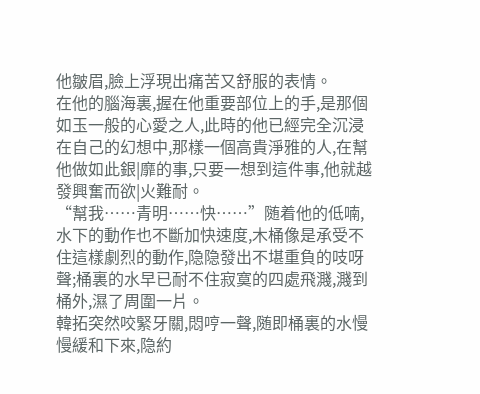他皺眉,臉上浮現出痛苦又舒服的表情。
在他的腦海裏,握在他重要部位上的手,是那個如玉一般的心愛之人,此時的他已經完全沉浸在自己的幻想中,那樣一個高貴淨雅的人,在幫他做如此銀|靡的事,只要一想到這件事,他就越發興奮而欲|火難耐。
“幫我……青明……快……”随着他的低喃,水下的動作也不斷加快速度,木桶像是承受不住這樣劇烈的動作,隐隐發出不堪重負的吱呀聲;桶裏的水早已耐不住寂寞的四處飛濺,濺到桶外,濕了周圍一片。
韓拓突然咬緊牙關,悶哼一聲,随即桶裏的水慢慢緩和下來,隐約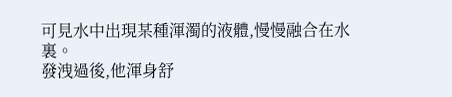可見水中出現某種渾濁的液體,慢慢融合在水裏。
發洩過後,他渾身舒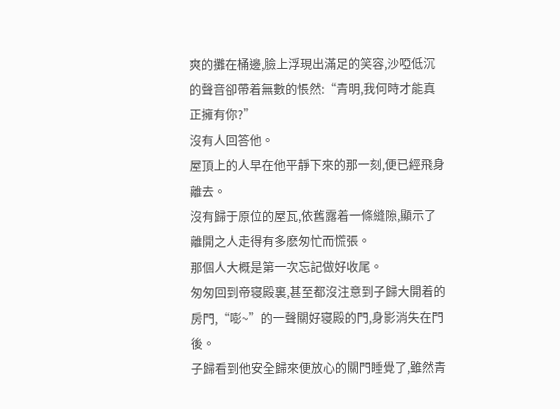爽的攤在桶邊,臉上浮現出滿足的笑容,沙啞低沉的聲音卻帶着無數的悵然:“青明,我何時才能真正擁有你?”
沒有人回答他。
屋頂上的人早在他平靜下來的那一刻,便已經飛身離去。
沒有歸于原位的屋瓦,依舊露着一條縫隙,顯示了離開之人走得有多麽匆忙而慌張。
那個人大概是第一次忘記做好收尾。
匆匆回到帝寝殿裏,甚至都沒注意到子歸大開着的房門,“嘭~”的一聲關好寝殿的門,身影消失在門後。
子歸看到他安全歸來便放心的關門睡覺了,雖然青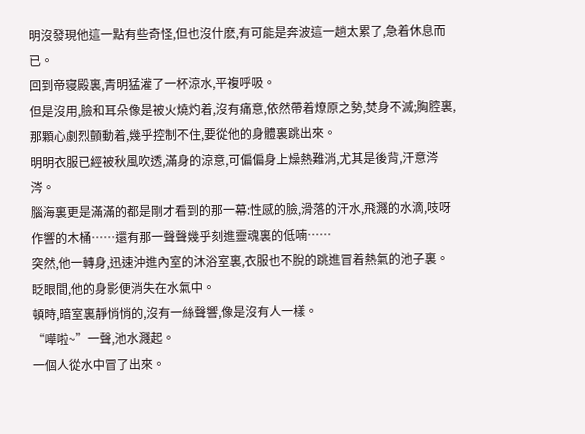明沒發現他這一點有些奇怪,但也沒什麽,有可能是奔波這一趟太累了,急着休息而已。
回到帝寝殿裏,青明猛灌了一杯涼水,平複呼吸。
但是沒用,臉和耳朵像是被火燒灼着,沒有痛意,依然帶着燎原之勢,焚身不滅;胸腔裏,那顆心劇烈顫動着,幾乎控制不住,要從他的身體裏跳出來。
明明衣服已經被秋風吹透,滿身的涼意,可偏偏身上燥熱難消,尤其是後背,汗意涔涔。
腦海裏更是滿滿的都是剛才看到的那一幕:性感的臉,滑落的汗水,飛濺的水滴,吱呀作響的木桶……還有那一聲聲幾乎刻進靈魂裏的低喃……
突然,他一轉身,迅速沖進內室的沐浴室裏,衣服也不脫的跳進冒着熱氣的池子裏。
眨眼間,他的身影便消失在水氣中。
頓時,暗室裏靜悄悄的,沒有一絲聲響,像是沒有人一樣。
“嘩啦~”一聲,池水濺起。
一個人從水中冒了出來。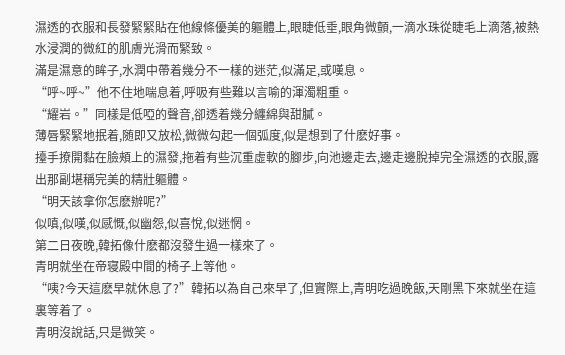濕透的衣服和長發緊緊貼在他線條優美的軀體上,眼睫低垂,眼角微顫,一滴水珠從睫毛上滴落,被熱水浸潤的微紅的肌膚光滑而緊致。
滿是濕意的眸子,水潤中帶着幾分不一樣的迷茫,似滿足,或嘆息。
“呼~呼~”他不住地喘息着,呼吸有些難以言喻的渾濁粗重。
“耀岩。”同樣是低啞的聲音,卻透着幾分纏綿與甜膩。
薄唇緊緊地抿着,随即又放松,微微勾起一個弧度,似是想到了什麽好事。
擡手撩開黏在臉頰上的濕發,拖着有些沉重虛軟的腳步,向池邊走去,邊走邊脫掉完全濕透的衣服,露出那副堪稱完美的精壯軀體。
“明天該拿你怎麽辦呢?”
似嗔,似嘆,似感慨,似幽怨,似喜悅,似迷惘。
第二日夜晚,韓拓像什麽都沒發生過一樣來了。
青明就坐在帝寝殿中間的椅子上等他。
“咦?今天這麽早就休息了?”韓拓以為自己來早了,但實際上,青明吃過晚飯,天剛黑下來就坐在這裏等着了。
青明沒說話,只是微笑。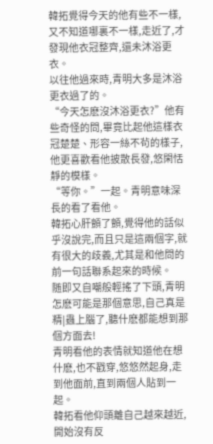韓拓覺得今天的他有些不一樣,又不知道哪裏不一樣,走近了,才發現他衣冠整齊,還未沐浴更衣。
以往他過來時,青明大多是沐浴更衣過了的。
“今天怎麽沒沐浴更衣?”他有些奇怪的問,畢竟比起他這樣衣冠楚楚、形容一絲不茍的樣子,他更喜歡看他披散長發,悠閑恬靜的模樣。
“等你。”一起。青明意味深長的看了看他。
韓拓心肝顫了顫,覺得他的話似乎沒說完,而且只是這兩個字,就有很大的歧義,尤其是和他問的前一句話聯系起來的時候。
随即又自嘲般輕搖了下頭,青明怎麽可能是那個意思,自己真是精|蟲上腦了,聽什麽都能想到那個方面去!
青明看他的表情就知道他在想什麽,也不戳穿,悠悠然起身,走到他面前,直到兩個人貼到一起。
韓拓看他仰頭離自己越來越近,開始沒有反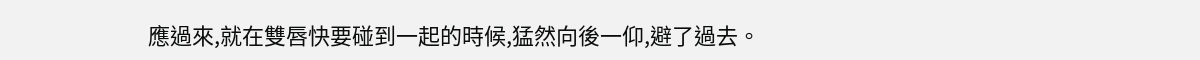應過來,就在雙唇快要碰到一起的時候,猛然向後一仰,避了過去。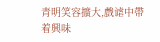青明笑容擴大,戲谑中帶着興味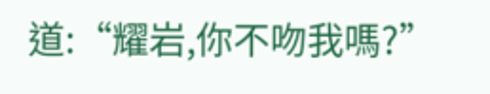道:“耀岩,你不吻我嗎?”